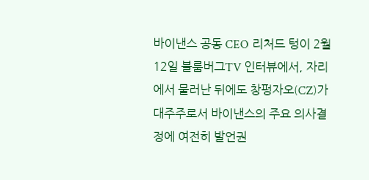바이낸스 공동 CEO 리처드 텅이 2월 12일 블룸버그TV 인터뷰에서, 자리에서 물러난 뒤에도 창펑자오(CZ)가 대주주로서 바이낸스의 주요 의사결정에 여전히 발언권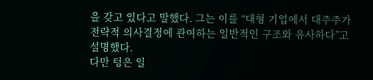을 갖고 있다고 말했다. 그는 이를 “대형 기업에서 대주주가 전략적 의사결정에 관여하는 일반적인 구조와 유사하다”고 설명했다.
다만 텅은 일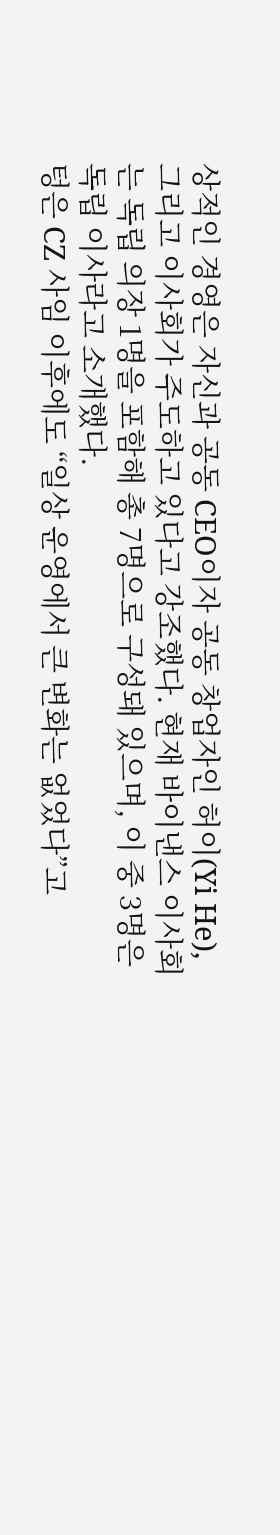상적인 경영은 자신과 공동 CEO이자 공동 창업자인 허이(Yi He), 그리고 이사회가 주도하고 있다고 강조했다. 현재 바이낸스 이사회는 독립 의장 1명을 포함해 총 7명으로 구성돼 있으며, 이 중 3명은 독립 이사라고 소개했다.
텅은 CZ 사임 이후에도 “일상 운영에서 큰 변화는 없었다”고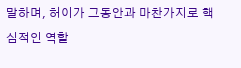말하며, 허이가 그동안과 마찬가지로 핵심적인 역할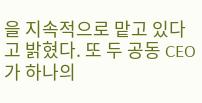을 지속적으로 맡고 있다고 밝혔다. 또 두 공동 CEO가 하나의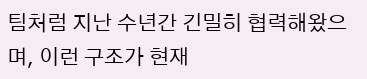팀처럼 지난 수년간 긴밀히 협력해왔으며, 이런 구조가 현재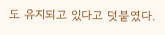도 유지되고 있다고 덧붙였다.